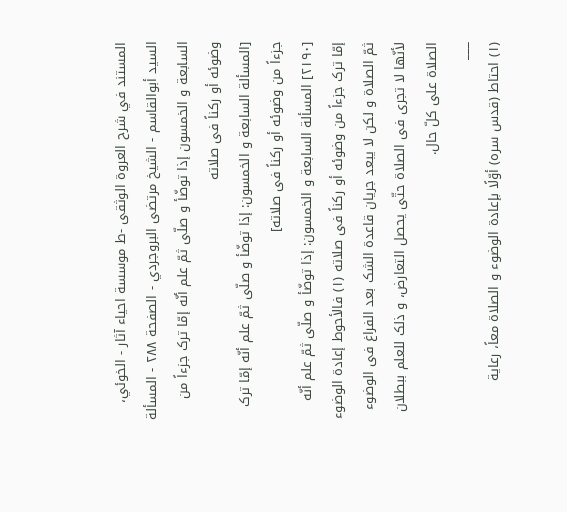المستند في شرح العروة الوثقى -ط موسسة احياء آثار - الخوئي، السيد أبوالقاسم - الشيخ مرتضى البروجردي - الصفحة ٢٨٨ - المسألة السابعة و الخمسون إذا توضّأ و صلّی ثمّ علم أنّه إمّا ترک جزءاً من وضوئه أو رکناً فی صلاته
[المسألة السابعة و الخمسون: إذا توضّأ و صلّی ثمّ علم أنّه إمّا ترک جزءاً من وضوئه أو رکناً فی صلاته]
[٢١٩٠] المسألة السابعة و الخمسون: إذا توضّأ و صلّی ثمّ علم أنّه إمّا ترک جزءاً من وضوئه أو رکناً فی صلاته (١) فالأحوط إعادة الوضوء ثمّ الصلاة و لکن لا یبعد جریان قاعدة الشک بعد الفراغ فی الوضوء لأنّها لا تجری فی الصلاة حتّی یحصل التعارض، و ذلک للعلم ببطلان الصلاة علی کلّ حال.
___
(١) احتاط (قدس سره) أوّلًا بإعادة الوضوء و الصلاة معاً، رعایة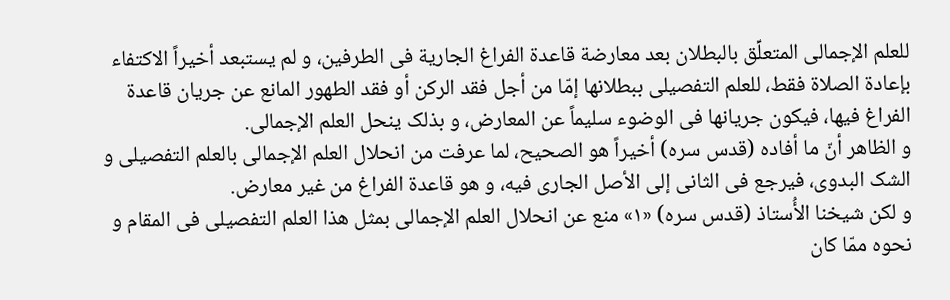للعلم الإجمالی المتعلِّق بالبطلان بعد معارضة قاعدة الفراغ الجاریة فی الطرفین، و لم یستبعد أخیراً الاکتفاء بإعادة الصلاة فقط، للعلم التفصیلی ببطلانها إمّا من أجل فقد الرکن أو فقد الطهور المانع عن جریان قاعدة الفراغ فیها، فیکون جریانها فی الوضوء سلیماً عن المعارض، و بذلک ینحل العلم الإجمالی.
و الظاهر أنّ ما أفاده (قدس سره) أخیراً هو الصحیح، لما عرفت من انحلال العلم الإجمالی بالعلم التفصیلی و الشک البدوی، فیرجع فی الثانی إلی الأصل الجاری فیه، و هو قاعدة الفراغ من غیر معارض.
و لکن شیخنا الأُستاذ (قدس سره) «١» منع عن انحلال العلم الإجمالی بمثل هذا العلم التفصیلی فی المقام و نحوه ممّا کان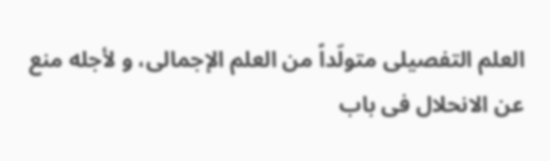العلم التفصیلی متولّداً من العلم الإجمالی، و لأجله منع عن الانحلال فی باب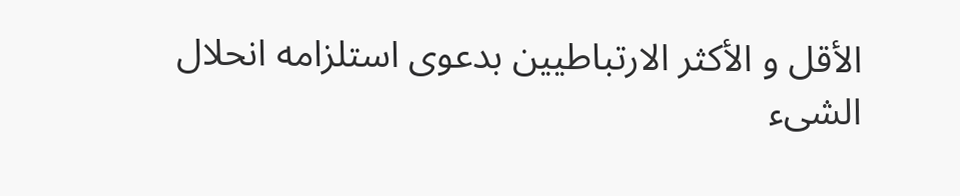الأقل و الأکثر الارتباطیین بدعوی استلزامه انحلال الشیء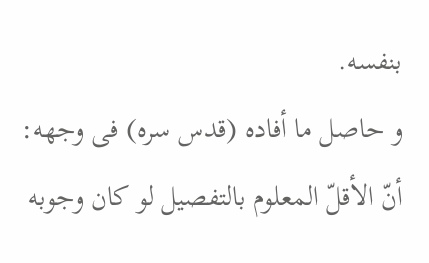بنفسه.
و حاصل ما أفاده (قدس سره) فی وجهه: أنّ الأقلّ المعلوم بالتفصیل لو کان وجوبه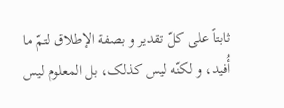ثابتاً علی کلّ تقدیر و بصفة الإطلاق لتمّ ما أُفید، و لکنّه لیس کذلک، بل المعلوم لیس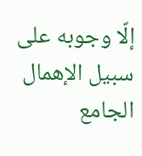إلّا وجوبه علی سبیل الإهمال الجامع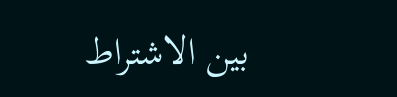بین الاشتراط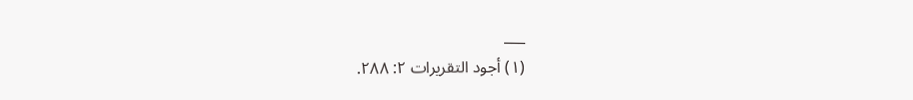___
(١) أجود التقریرات ٢: ٢٨٨.